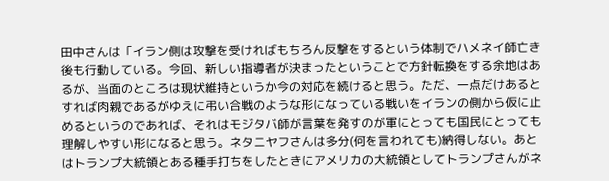田中さんは「イラン側は攻撃を受ければもちろん反撃をするという体制でハメネイ師亡き後も行動している。今回、新しい指導者が決まったということで方針転換をする余地はあるが、当面のところは現状維持というか今の対応を続けると思う。ただ、一点だけあるとすれば肉親であるがゆえに弔い合戦のような形になっている戦いをイランの側から仮に止めるというのであれば、それはモジタバ師が言葉を発すのが軍にとっても国民にとっても理解しやすい形になると思う。ネタニヤフさんは多分(何を言われても)納得しない。あとはトランプ大統領とある種手打ちをしたときにアメリカの大統領としてトランプさんがネ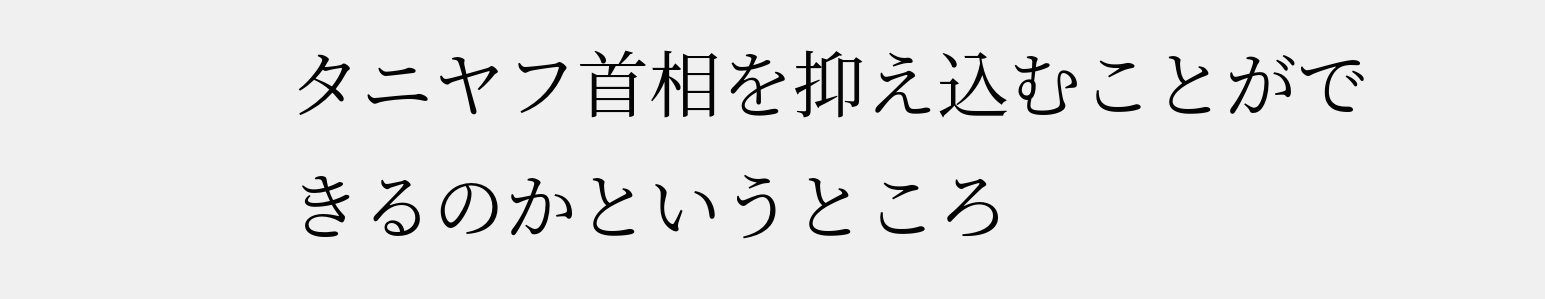タニヤフ首相を抑え込むことができるのかというところ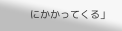にかかってくる」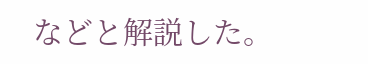などと解説した。